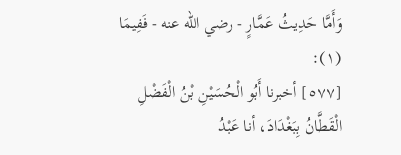وَأَمَّا حَدِيثُ عَمَّارٍ - رضي الله عنه - فَفِيمَا (١):
[٥٧٧] أخبرنا أَبُو الْحُسَيْنِ بْنُ الْفَضْلِ الْقَطَّانُ بِبَغْدَادَ، أنا عَبْدُ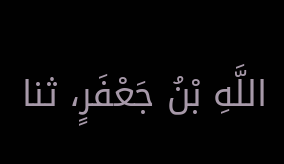اللَّهِ بْنُ جَعْفَرٍ، ثنا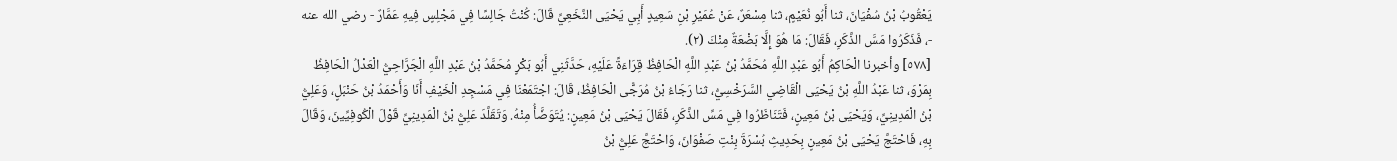يَعْقُوبُ بْنُ سُفْيَانَ، ثنا أَبُو نُعَيْمٍ، ثنا مِسْعَرٌ، عَنْ عُمَيْرِ بْنِ سَعِيدٍ أَبِي يَحْيَى النَّخَعِيِّ قَالَ: كُنْتُ جَالِسًا فِي مَجْلِسٍ فِيهِ عَمَّارٌ - رضي الله عنه -، فَذَكَرُوا مَسَّ الذَّكَرِ، فَقَالَ: مَا هُوَ إِلَّا بَضْعَةٌ مِنْكَ (٢).
[٥٧٨] وأخبرنا الْحَاكِمُ أَبُو عَبْدِ اللَّهِ مُحَمَّدُ بْنُ عَبْدِ اللَّهِ الْحَافِظُ قِرَاءَةً عَلَيْهِ، حَدَّثَنِي أَبُو بَكْرٍ مُحَمَّدُ بْنُ عَبْدِ اللَّهِ الْجَرَّاحِيُّ الْعَدْلُ الْحَافِظُ بِمَرْوَ، ثنا عَبْدُ اللَّهِ بْنُ يَحْيَى الْقَاضِي السَّرَخْسِيُّ، ثنا رَجَاءُ بْنُ مُرَجًّى الْحَافِظُ، قَالَ: اجْتَمَعْنَا فِي مَسْجِدِ الْخَيْفِ أَنَا وَأَحْمَدُ بْنُ حَنْبَلٍ، وَعَلِيُّ بْنُ الْمَدِينِيِّ، وَيَحْيَى بْنُ مَعِينٍ، فَتَنَاظَرُوا فِي مَسِّ الذَّكَرِ، فَقَالَ يَحْيَى بْنُ مَعِينٍ: يُتَوَضَّأُ مِنْهُ. وَتَقَلَّدَ عَلِيُّ بْنُ الْمَدِينِيِّ قَوْلَ الْكُوفِيِّينَ، وَقَالَ بِهِ، فَاحْتَجَّ يَحْيَى بْنُ مَعِينٍ بِحَدِيثِ بُسْرَةَ بِنْتِ صَفْوَانَ، وَاحْتَجَّ عَلِيُّ بْنُ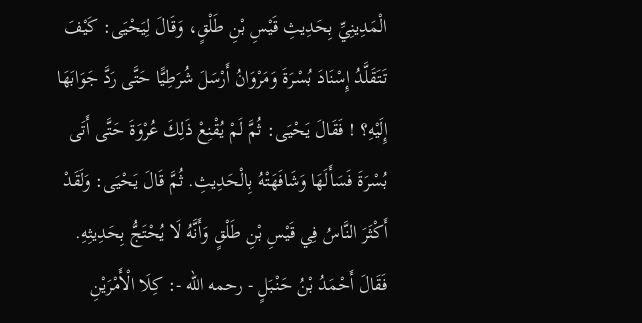الْمَدِينِيِّ بِحَدِيثِ قَيْسِ بْنِ طَلْقٍ، وَقَالَ لِيَحْيَى: كَيْفَ تَتَقَلَّدُ إِسْنَادَ بُسْرَةَ وَمَرْوَانُ أَرْسَلَ شُرَطِيًّا حَتَّى رَدَّ جَوَابَهَا إِلَيْهِ؟ ! فَقَالَ يَحْيَى: ثُمَّ لَمْ يُقْنِعْ ذَلِكَ عُرْوَةَ حَتَّى أَتَى بُسْرَةَ فَسَأَلَهَا وَشَافَهَتْهُ بِالْحَدِيثِ. ثُمَّ قَالَ يَحْيَى: وَلَقَدْ أَكْثَرَ النَّاسُ فِي قَيْسِ بْنِ طَلْقٍ وَأَنَّهُ لَا يُحْتَجُّ بِحَدِيثِهِ. فَقَالَ أَحْمَدُ بْنُ حَنْبَلٍ - رحمه الله -: كِلَا الْأَمْرَيْنِ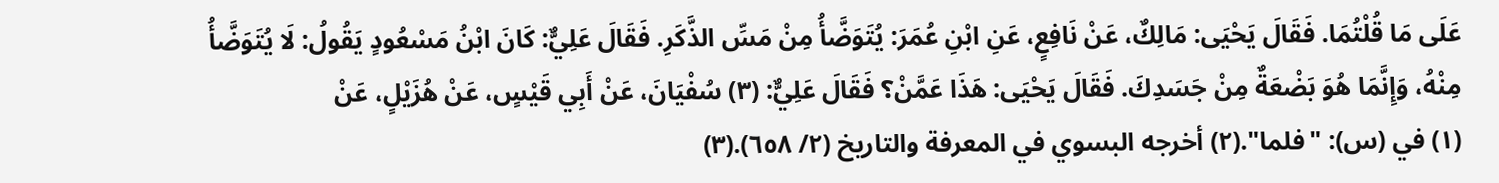عَلَى مَا قُلْتُمَا. فَقَالَ يَحْيَى: مَالِكٌ، عَنْ نَافِعٍ، عَنِ ابْنِ عُمَرَ: يُتَوَضَّأُ مِنْ مَسِّ الذَّكَرِ. فَقَالَ عَلِيٌّ: كَانَ ابْنُ مَسْعُودٍ يَقُولُ: لَا يُتَوَضَّأُ مِنْهُ، وَإِنَّمَا هُوَ بَضْعَةٌ مِنْ جَسَدِكَ. فَقَالَ يَحْيَى: هَذَا عَمَّنْ؟ فَقَالَ عَلِيٌّ: (٣) سُفْيَانَ، عَنْ أَبِي قَيْسٍ، عَنْ هُزَيْلٍ، عَنْ
(١) في (س): "فلما".(٢) أخرجه البسوي في المعرفة والتاريخ (٢/ ٦٥٨).(٣)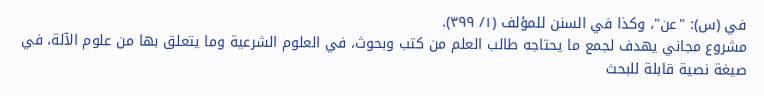في (س): "عن"، وكذا في السنن للمؤلف (١/ ٣٩٩).
مشروع مجاني يهدف لجمع ما يحتاجه طالب العلم من كتب وبحوث، في العلوم الشرعية وما يتعلق بها من علوم الآلة، في صيغة نصية قابلة للبحث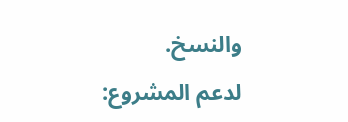والنسخ.
لدعم المشروع: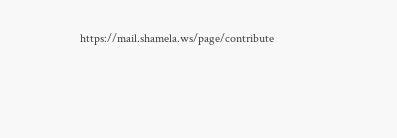https://mail.shamela.ws/page/contribute